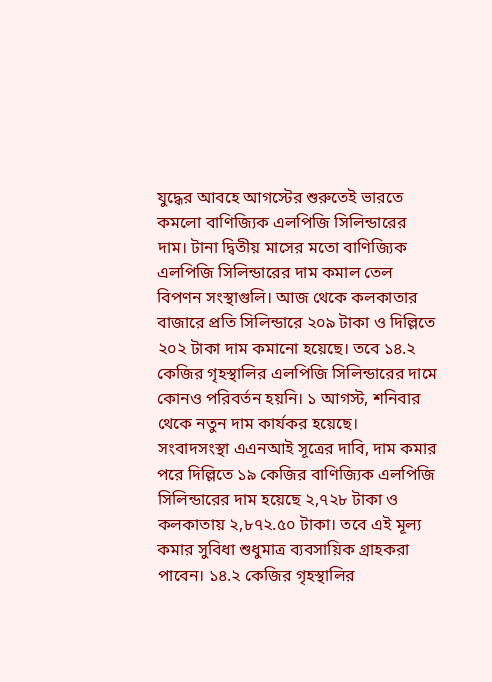যুদ্ধের আবহে আগস্টের শুরুতেই ভারতে কমলো বাণিজ্যিক এলপিজি সিলিন্ডারের দাম। টানা দ্বিতীয় মাসের মতো বাণিজ্যিক এলপিজি সিলিন্ডারের দাম কমাল তেল বিপণন সংস্থাগুলি। আজ থেকে কলকাতার বাজারে প্রতি সিলিন্ডারে ২০৯ টাকা ও দিল্লিতে ২০২ টাকা দাম কমানো হয়েছে। তবে ১৪.২ কেজির গৃহস্থালির এলপিজি সিলিন্ডারের দামে কোনও পরিবর্তন হয়নি। ১ আগস্ট, শনিবার থেকে নতুন দাম কার্যকর হয়েছে।
সংবাদসংস্থা এএনআই সূত্রের দাবি, দাম কমার পরে দিল্লিতে ১৯ কেজির বাণিজ্যিক এলপিজি সিলিন্ডারের দাম হয়েছে ২,৭২৮ টাকা ও কলকাতায় ২,৮৭২.৫০ টাকা। তবে এই মূল্য কমার সুবিধা শুধুমাত্র ব্যবসায়িক গ্রাহকরা পাবেন। ১৪.২ কেজির গৃহস্থালির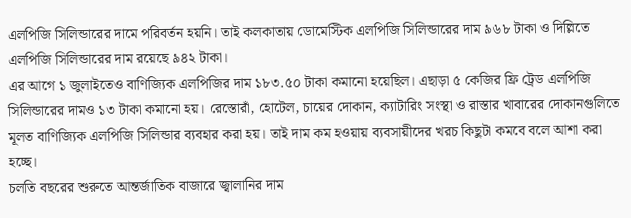এলপিজি সিলিন্ডারের দামে পরিবর্তন হয়নি। তাই কলকাতায় ডোমেস্টিক এলপিজি সিলিন্ডারের দাম ৯৬৮ টাকা ও দিল্লিতে এলপিজি সিলিন্ডারের দাম রয়েছে ৯৪২ টাকা।
এর আগে ১ জুলাইতেও বাণিজ্যিক এলপিজির দাম ১৮৩.৫০ টাকা কমানো হয়েছিল। এছাড়া ৫ কেজির ফ্রি ট্রেড এলপিজি সিলিন্ডারের দামও ১৩ টাকা কমানো হয়। রেস্তোরাঁ, হোটেল, চায়ের দোকান, ক্যাটারিং সংস্থা ও রাস্তার খাবারের দোকানগুলিতে মূলত বাণিজ্যিক এলপিজি সিলিন্ডার ব্যবহার করা হয়। তাই দাম কম হওয়ায় ব্যবসায়ীদের খরচ কিছুটা কমবে বলে আশা করা হচ্ছে।
চলতি বছরের শুরুতে আন্তর্জাতিক বাজারে জ্বালানির দাম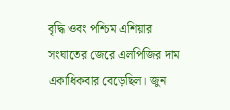বৃদ্ধি ওবং পশ্চিম এশিয়ার সংঘাতের জেরে এলপিজির দাম একাধিকবার বেড়েছিল। জুন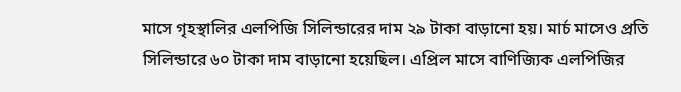মাসে গৃহস্থালির এলপিজি সিলিন্ডারের দাম ২৯ টাকা বাড়ানো হয়। মার্চ মাসেও প্রতি সিলিন্ডারে ৬০ টাকা দাম বাড়ানো হয়েছিল। এপ্রিল মাসে বাণিজ্যিক এলপিজির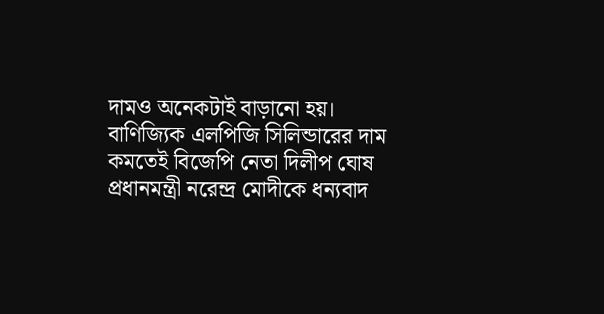দামও অনেকটাই বাড়ানো হয়।
বাণিজ্যিক এলপিজি সিলিন্ডারের দাম কমতেই বিজেপি নেতা দিলীপ ঘোষ প্রধানমন্ত্রী নরেন্দ্র মোদীকে ধন্যবাদ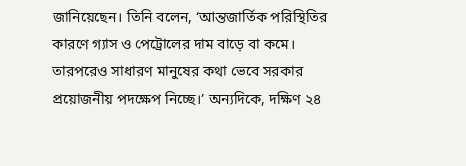জানিয়েছেন। তিনি বলেন, ‘আন্তজার্তিক পরিস্থিতির কারণে গ্যাস ও পেট্রোলের দাম বাড়ে বা কমে। তারপরেও সাধারণ মানুষের কথা ভেবে সরকার প্রয়োজনীয় পদক্ষেপ নিচ্ছে।’ অন্যদিকে, দক্ষিণ ২৪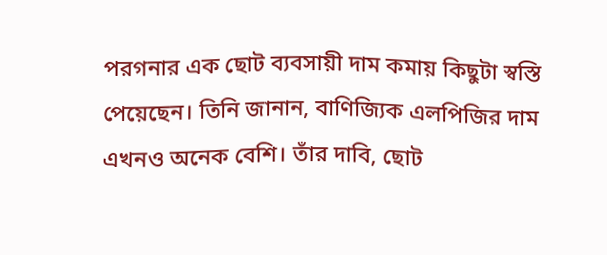পরগনার এক ছোট ব্যবসায়ী দাম কমায় কিছুটা স্বস্তি পেয়েছেন। তিনি জানান, বাণিজ্যিক এলপিজির দাম এখনও অনেক বেশি। তাঁর দাবি, ছোট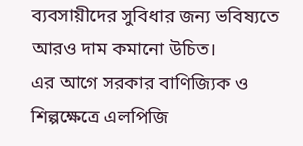ব্যবসায়ীদের সুবিধার জন্য ভবিষ্যতে আরও দাম কমানো উচিত।
এর আগে সরকার বাণিজ্যিক ও শিল্পক্ষেত্রে এলপিজি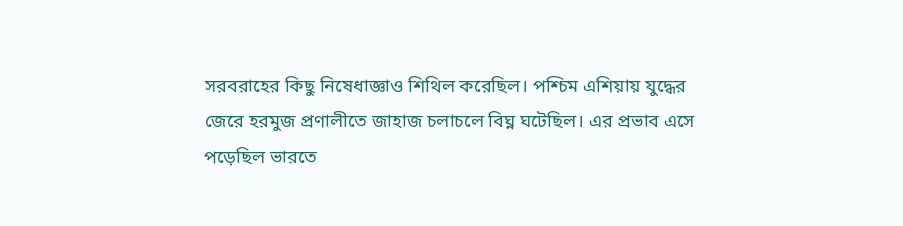সরবরাহের কিছু নিষেধাজ্ঞাও শিথিল করেছিল। পশ্চিম এশিয়ায় যুদ্ধের জেরে হরমুজ প্রণালীতে জাহাজ চলাচলে বিঘ্ন ঘটেছিল। এর প্রভাব এসে পড়েছিল ভারতে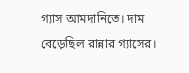গ্যাস আমদানিতে। দাম বেড়েছিল রান্নার গ্যাসের।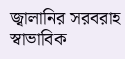জ্বালানির সরবরাহ স্বাভাবিক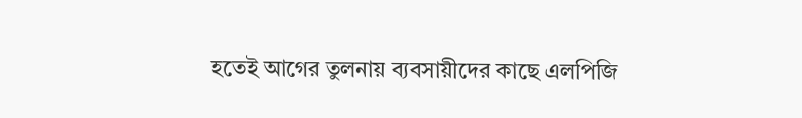হতেই আগের তুলনায় ব্যবসায়ীদের কাছে এলপিজি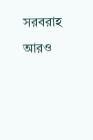সরবরাহ আরও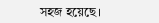সহজ হয়েছে।